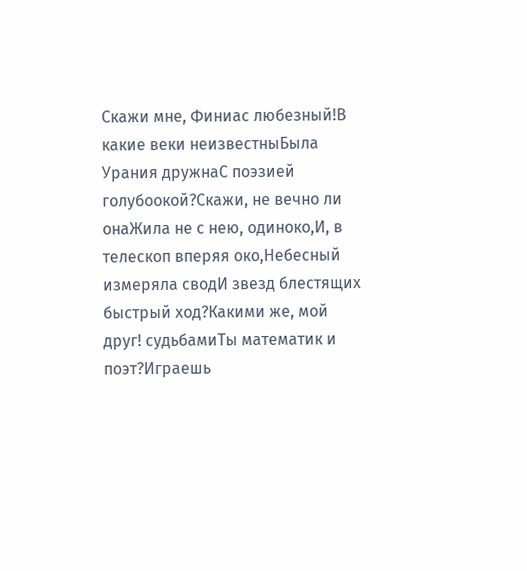Скажи мне, Финиас любезный!В какие веки неизвестныБыла Урания дружнаС поэзией голубоокой?Скажи, не вечно ли онаЖила не с нею, одиноко,И, в телескоп вперяя око,Небесный измеряла сводИ звезд блестящих быстрый ход?Какими же, мой друг! судьбамиТы математик и поэт?Играешь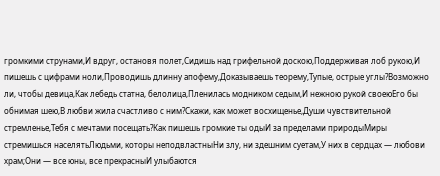громкими струнами,И вдруг, остановя полет,Сидишь над грифельной доскою,Поддерживая лоб рукою,И пишешь с цифрами ноли,Проводишь длинну апофему,Доказываешь теорему,Тупые, острые углы?Возможно ли, чтобы девица,Как лебедь статна, белолица,Пленилась модником седым,И нежною рукой своеюЕго бы обнимая шею,В любви жила счастливо с ним?Скажи, как может восхищенье,Души чувствительной стремленье,Тебя с мечтами посещать?Как пишешь громкие ты одыИ за пределами природыМиры стремишься населятьЛюдьми, которы неподвластныНи злу, ни здешним суетам,У них в сердцах — любови храм;Они — все юны, все прекрасныИ улыбаются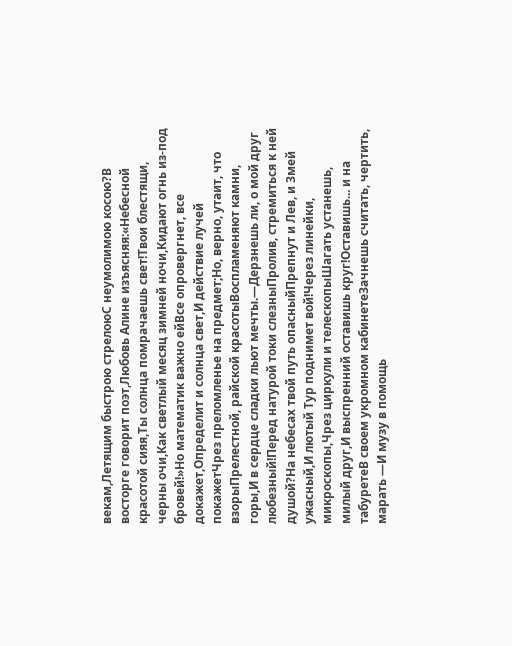векам,Летящим быстрою стрелоюС неумолимою косою?В восторге говорит поэт,Любовь Алине изъясняя:«Небесной красотой сияя,Ты солнца помрачаешь свет!Твои блестящи, черны очи,Как светлый месяц зимней ночи,Кидают огнь из-под бровей!»Но математик важно ейВсе опровергнет, все докажет,Определит и солнца свет,И действие лучей покажетЧрез преломленье на предмет;Но, верно, утаит, что взорыПрелестной, райской красотыВоспламеняют камни, горы,И в сердце сладки льют мечты.—Дерзнешь ли, о мой друг любезный!Перед натурой токи слезныПролив, стремиться к ней душой?На небесах твой путь опасныйПрепнут и Лев, и Змей ужасный,И лютый Тур поднимет вой!Через линейки, микроскопы,Чрез циркули и телескопыШагать устанешь, милый друг,И выспренний оставишь круг!Оставишь... и на табуретеВ своем укромном кабинетеЗачнешь считать, чертить, марать —И музу в помощь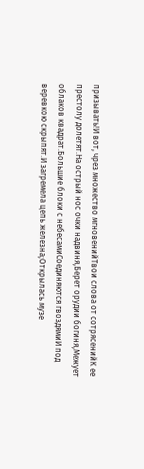призывать!И вот, чрез множество мгновенийТвои слова от сотрясенийК ее престолу долетят.На острый нос очки надвиня,Берет орудии богиня,Межует облаков квадрат.Большие блоки с небесамиСоединяются гвоздямиИ под веревкою скрыпят.И загремела цепь железна;Открылась музе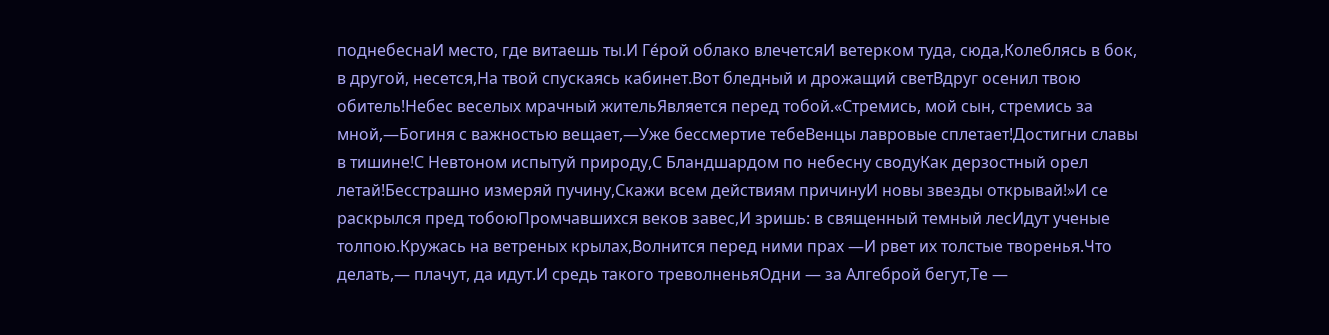поднебеснаИ место, где витаешь ты.И Ге́рой облако влечетсяИ ветерком туда, сюда,Колеблясь в бок, в другой, несется,На твой спускаясь кабинет.Вот бледный и дрожащий светВдруг осенил твою обитель!Небес веселых мрачный жительЯвляется перед тобой.«Стремись, мой сын, стремись за мной,—Богиня с важностью вещает,—Уже бессмертие тебеВенцы лавровые сплетает!Достигни славы в тишине!С Невтоном испытуй природу,С Бландшардом по небесну сводуКак дерзостный орел летай!Бесстрашно измеряй пучину,Скажи всем действиям причинуИ новы звезды открывай!»И се раскрылся пред тобоюПромчавшихся веков завес,И зришь: в священный темный лесИдут ученые толпою.Кружась на ветреных крылах,Волнится перед ними прах —И рвет их толстые творенья.Что делать,— плачут, да идут.И средь такого треволненьяОдни — за Алгеброй бегут,Те —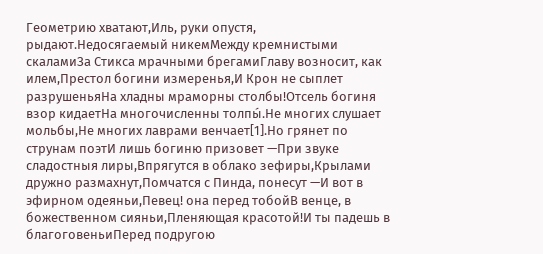Геометрию хватают,Иль, руки опустя, рыдают.Недосягаемый никемМежду кремнистыми скаламиЗа Стикса мрачными брегамиГлаву возносит, как илем,Престол богини измеренья,И Крон не сыплет разрушеньяНа хладны мраморны столбы!Отсель богиня взор кидаетНа многочисленны толпы́.Не многих слушает мольбы,Не многих лаврами венчает[1].Но грянет по струнам поэтИ лишь богиню призовет —При звуке сладостныя лиры,Впрягутся в облако зефиры,Крылами дружно размахнут,Помчатся с Пинда, понесут —И вот в эфирном одеяньи,Певец! она перед тобойВ венце, в божественном сияньи,Пленяющая красотой!И ты падешь в благоговеньиПеред подругою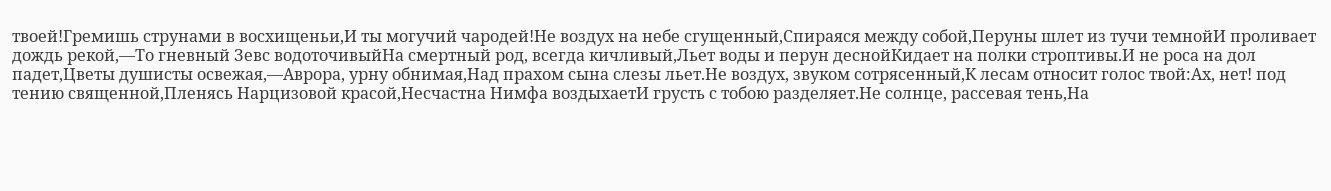твоей!Гремишь струнами в восхищеньи,И ты могучий чародей!Не воздух на небе сгущенный,Спираяся между собой,Перуны шлет из тучи темнойИ проливает дождь рекой,—То гневный Зевс водоточивыйНа смертный род, всегда кичливый,Льет воды и перун деснойКидает на полки строптивы.И не роса на дол падет,Цветы душисты освежая,—Аврора, урну обнимая,Над прахом сына слезы льет.Не воздух, звуком сотрясенный,К лесам относит голос твой:Ах, нет! под тению священной,Пленясь Нарцизовой красой,Несчастна Нимфа воздыхаетИ грусть с тобою разделяет.Не солнце, рассевая тень,На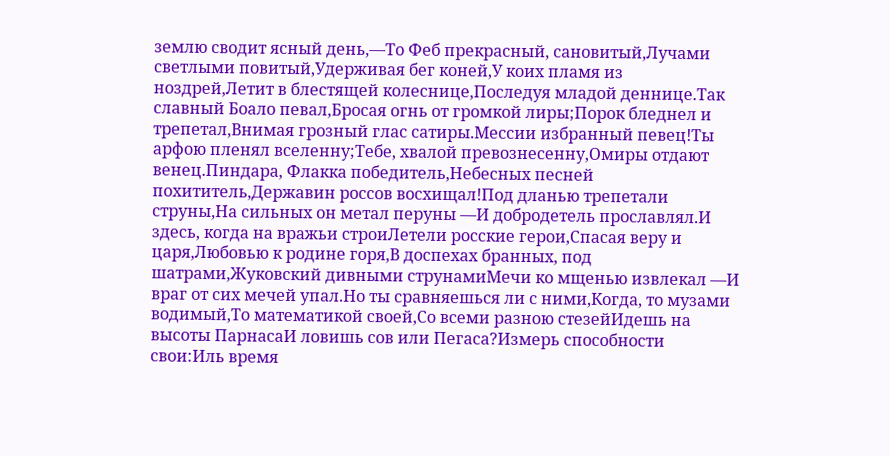землю сводит ясный день,—То Феб прекрасный, сановитый,Лучами светлыми повитый,Удерживая бег коней,У коих пламя из ноздрей,Летит в блестящей колеснице,Последуя младой деннице.Так славный Боало певал,Бросая огнь от громкой лиры;Порок бледнел и трепетал,Внимая грозный глас сатиры.Мессии избранный певец!Ты арфою пленял вселенну;Тебе, хвалой превознесенну,Омиры отдают венец.Пиндара, Флакка победитель,Небесных песней похититель,Державин россов восхищал!Под дланью трепетали струны,На сильных он метал перуны —И добродетель прославлял.И здесь, когда на вражьи строиЛетели росские герои,Спасая веру и царя,Любовью к родине горя,В доспехах бранных, под шатрами,Жуковский дивными струнамиМечи ко мщенью извлекал —И враг от сих мечей упал.Но ты сравняешься ли с ними,Когда, то музами водимый,То математикой своей,Со всеми разною стезейИдешь на высоты ПарнасаИ ловишь сов или Пегаса?Измерь способности свои:Иль время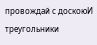провождай с доскоюИ треугольники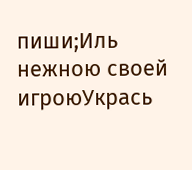пиши;Иль нежною своей игроюУкрась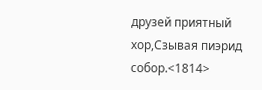друзей приятный хор,Сзывая пиэрид собор.<1814>